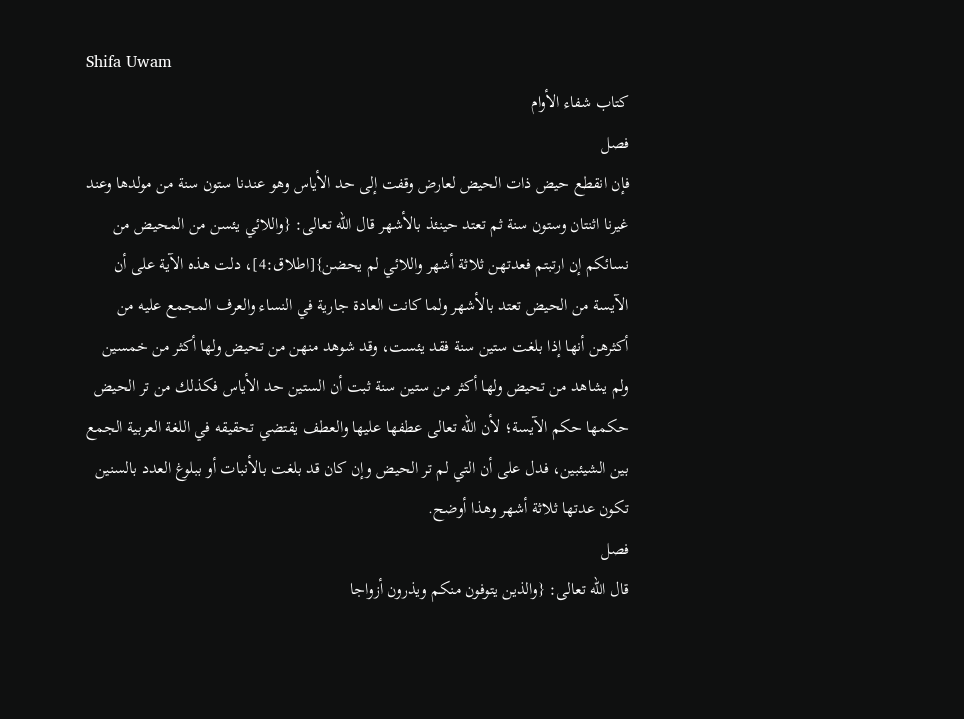Shifa Uwam
كتاب شفاء الأوام
فصل
فإن انقطع حيض ذات الحيض لعارض وقفت إلى حد الأياس وهو عندنا ستون سنة من مولدها وعند غيرنا اثنتان وستون سنة ثم تعتد حينئذ بالأشهر قال الله تعالى: {واللائي يئسن من المحيض من نسائكم إن ارتبتم فعدتهن ثلاثة أشهر واللائي لم يحضن}[اطلاق:4]، دلت هذه الآية على أن الآيسة من الحيض تعتد بالأشهر ولما كانت العادة جارية في النساء والعرف المجمع عليه من أكثرهن أنها إذا بلغت ستين سنة فقد يئست، وقد شوهد منهن من تحيض ولها أكثر من خمسين ولم يشاهد من تحيض ولها أكثر من ستين سنة ثبت أن الستين حد الأياس فكذلك من تر الحيض حكمها حكم الآيسة؛ لأن الله تعالى عطفها عليها والعطف يقتضي تحقيقه في اللغة العربية الجمع بين الشيئبين، فدل على أن التي لم تر الحيض وإن كان قد بلغت بالأنبات أو ببلوغ العدد بالسنين تكون عدتها ثلاثة أشهر وهذا أوضح.
فصل
قال الله تعالى: {والذين يتوفون منكم ويذرون أزواجا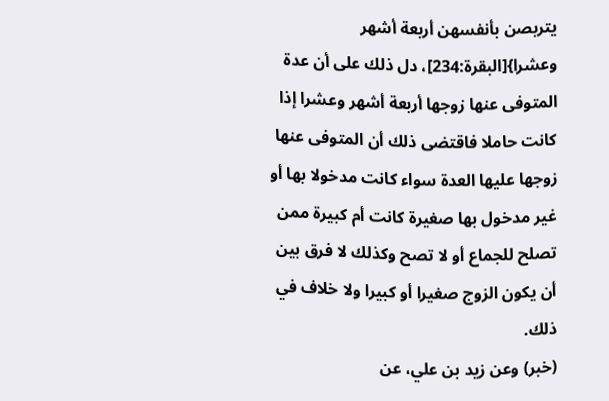يتربصن بأنفسهن أربعة أشهر وعشرا}[البقرة:234]، دل ذلك على أن عدة المتوفى عنها زوجها أربعة أشهر وعشرا إذا كانت حاملا فاقتضى ذلك أن المتوفى عنها زوجها عليها العدة سواء كانت مدخولا بها أو غير مدخول بها صغيرة كانت أم كبيرة ممن تصلح للجماع أو لا تصح وكذلك لا فرق بين أن يكون الزوج صغيرا أو كبيرا ولا خلاف في ذلك.
(خبر) وعن زيد بن علي، عن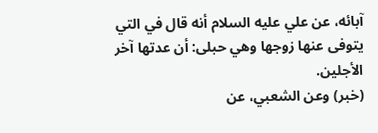آبائه، عن علي عليه السلام أنه قال في التي يتوفى عنها زوجها وهي حبلى: أن عدتها آخر الأجلين.
(خبر) وعن الشعبي، عن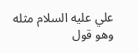علي عليه السلام مثله وهو قول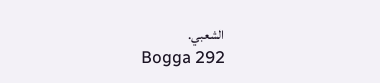الشعبي.
Bogga 292